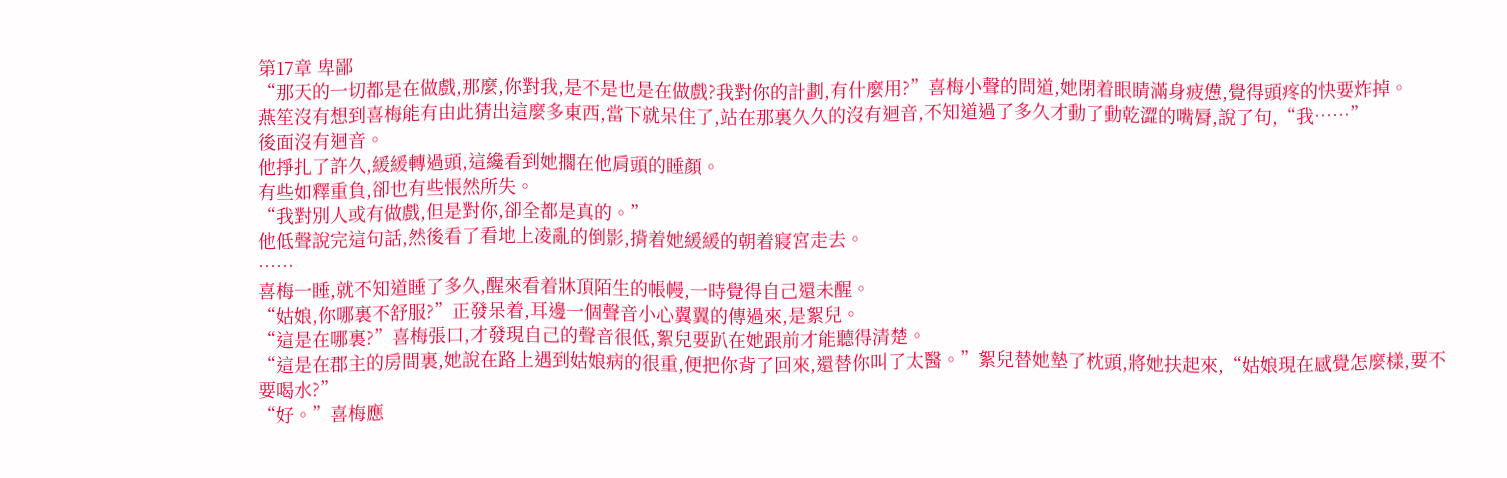第17章 卑鄙
“那天的一切都是在做戲,那麼,你對我,是不是也是在做戲?我對你的計劃,有什麼用?”喜梅小聲的問道,她閉着眼睛滿身疲憊,覺得頭疼的快要炸掉。
燕笙沒有想到喜梅能有由此猜出這麼多東西,當下就呆住了,站在那裏久久的沒有迴音,不知道過了多久才動了動乾澀的嘴脣,說了句,“我……”
後面沒有迴音。
他掙扎了許久,緩緩轉過頭,這纔看到她擱在他肩頭的睡顏。
有些如釋重負,卻也有些悵然所失。
“我對別人或有做戲,但是對你,卻全都是真的。”
他低聲說完這句話,然後看了看地上凌亂的倒影,揹着她緩緩的朝着寢宮走去。
……
喜梅一睡,就不知道睡了多久,醒來看着牀頂陌生的帳幔,一時覺得自己還未醒。
“姑娘,你哪裏不舒服?”正發呆着,耳邊一個聲音小心翼翼的傳過來,是絮兒。
“這是在哪裏?”喜梅張口,才發現自己的聲音很低,絮兒要趴在她跟前才能聽得清楚。
“這是在郡主的房間裏,她說在路上遇到姑娘病的很重,便把你背了回來,還替你叫了太醫。”絮兒替她墊了枕頭,將她扶起來,“姑娘現在感覺怎麼樣,要不要喝水?”
“好。”喜梅應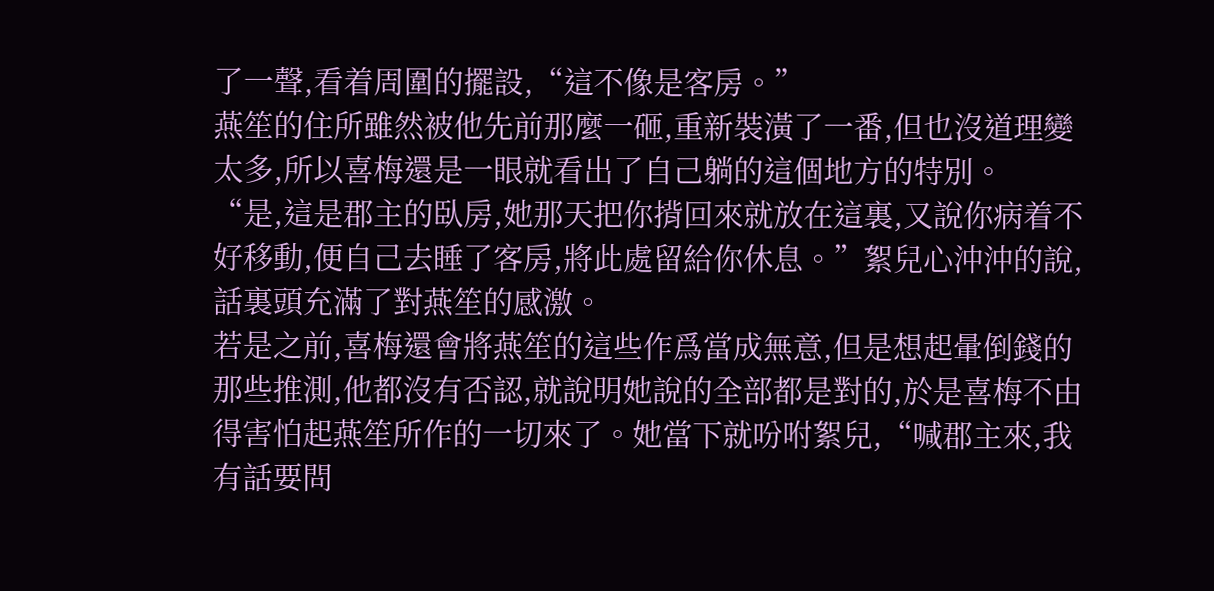了一聲,看着周圍的擺設,“這不像是客房。”
燕笙的住所雖然被他先前那麼一砸,重新裝潢了一番,但也沒道理變太多,所以喜梅還是一眼就看出了自己躺的這個地方的特別。
“是,這是郡主的臥房,她那天把你揹回來就放在這裏,又說你病着不好移動,便自己去睡了客房,將此處留給你休息。”絮兒心沖沖的說,話裏頭充滿了對燕笙的感激。
若是之前,喜梅還會將燕笙的這些作爲當成無意,但是想起暈倒錢的那些推測,他都沒有否認,就說明她說的全部都是對的,於是喜梅不由得害怕起燕笙所作的一切來了。她當下就吩咐絮兒,“喊郡主來,我有話要問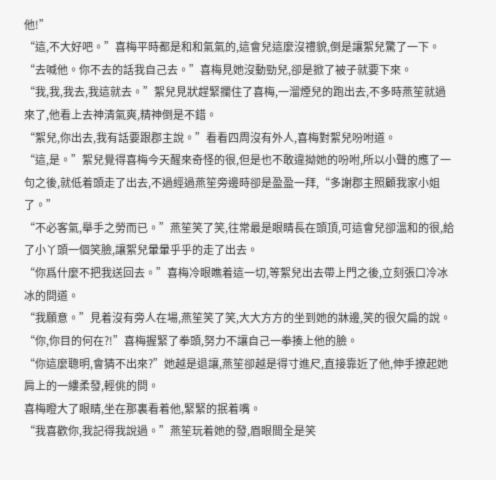他!”
“這,不大好吧。”喜梅平時都是和和氣氣的,這會兒這麼沒禮貌,倒是讓絮兒驚了一下。
“去喊他。你不去的話我自己去。”喜梅見她沒動勁兒,卻是掀了被子就要下來。
“我,我,我去,我這就去。”絮兒見狀趕緊攔住了喜梅,一溜煙兒的跑出去,不多時燕笙就過來了,他看上去神清氣爽,精神倒是不錯。
“絮兒,你出去,我有話要跟郡主說。”看看四周沒有外人,喜梅對絮兒吩咐道。
“這,是。”絮兒覺得喜梅今天醒來奇怪的很,但是也不敢違拗她的吩咐,所以小聲的應了一句之後,就低着頭走了出去,不過經過燕笙旁邊時卻是盈盈一拜,“多謝郡主照顧我家小姐了。”
“不必客氣,舉手之勞而已。”燕笙笑了笑,往常最是眼睛長在頭頂,可這會兒卻溫和的很,給了小丫頭一個笑臉,讓絮兒暈暈乎乎的走了出去。
“你爲什麼不把我送回去。”喜梅冷眼瞧着這一切,等絮兒出去帶上門之後,立刻張口冷冰冰的問道。
“我願意。”見着沒有旁人在場,燕笙笑了笑,大大方方的坐到她的牀邊,笑的很欠扁的說。
“你,你目的何在?!”喜梅握緊了拳頭,努力不讓自己一拳揍上他的臉。
“你這麼聰明,會猜不出來?”她越是退讓,燕笙卻越是得寸進尺,直接靠近了他,伸手撩起她肩上的一縷柔發,輕佻的問。
喜梅瞪大了眼睛,坐在那裏看着他,緊緊的抿着嘴。
“我喜歡你,我記得我說過。”燕笙玩着她的發,眉眼間全是笑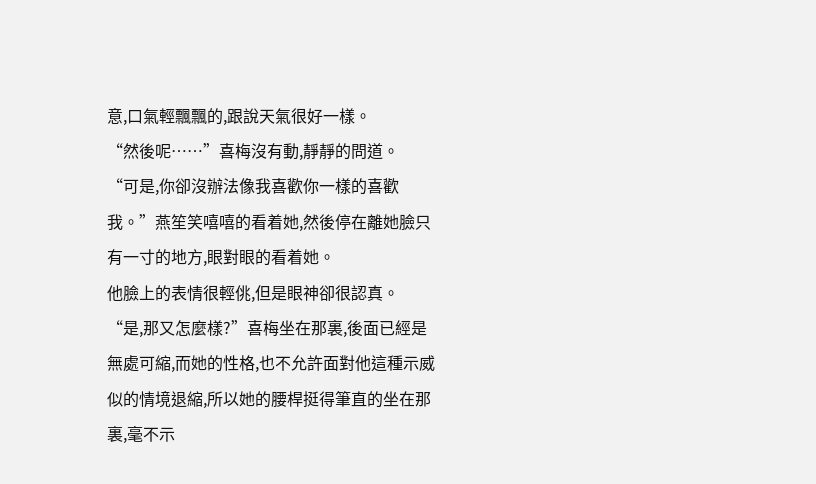意,口氣輕飄飄的,跟說天氣很好一樣。
“然後呢……”喜梅沒有動,靜靜的問道。
“可是,你卻沒辦法像我喜歡你一樣的喜歡我。”燕笙笑嘻嘻的看着她,然後停在離她臉只有一寸的地方,眼對眼的看着她。
他臉上的表情很輕佻,但是眼神卻很認真。
“是,那又怎麼樣?”喜梅坐在那裏,後面已經是無處可縮,而她的性格,也不允許面對他這種示威似的情境退縮,所以她的腰桿挺得筆直的坐在那裏,毫不示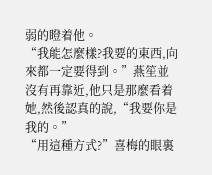弱的瞪着他。
“我能怎麼樣?我要的東西,向來都一定要得到。”燕笙並沒有再靠近,他只是那麼看着她,然後認真的說,“我要你是我的。”
“用這種方式?”喜梅的眼裏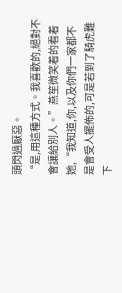頭閃過厭惡。
“是,用這種方式。我喜歡的,絕對不會讓給別人。”燕笙微笑着的看着她,“我知道,你,以及你們一家都不是會受人擺佈的,可是若到了騎虎難下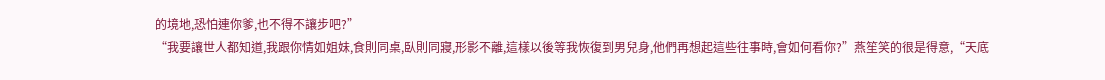的境地,恐怕連你爹,也不得不讓步吧?”
“我要讓世人都知道,我跟你情如姐妹,食則同桌,臥則同寢,形影不離,這樣以後等我恢復到男兒身,他們再想起這些往事時,會如何看你?”燕笙笑的很是得意,“天底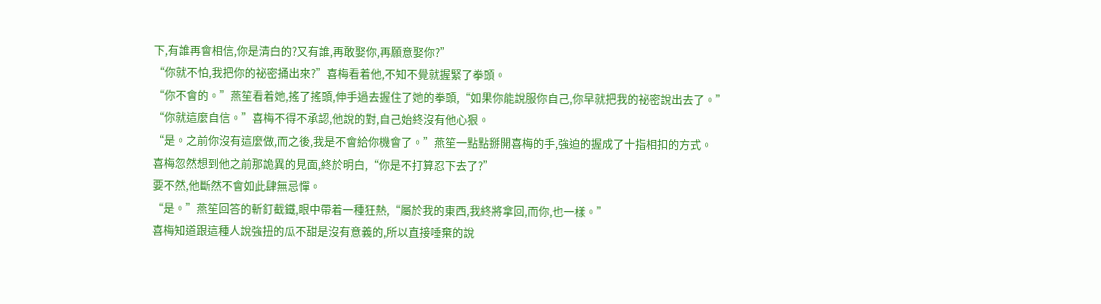下,有誰再會相信,你是清白的?又有誰,再敢娶你,再願意娶你?”
“你就不怕,我把你的祕密捅出來?”喜梅看着他,不知不覺就握緊了拳頭。
“你不會的。”燕笙看着她,搖了搖頭,伸手過去握住了她的拳頭,“如果你能說服你自己,你早就把我的祕密說出去了。”
“你就這麼自信。”喜梅不得不承認,他說的對,自己始終沒有他心狠。
“是。之前你沒有這麼做,而之後,我是不會給你機會了。”燕笙一點點掰開喜梅的手,強迫的握成了十指相扣的方式。
喜梅忽然想到他之前那詭異的見面,終於明白,“你是不打算忍下去了?”
要不然,他斷然不會如此肆無忌憚。
“是。”燕笙回答的斬釘截鐵,眼中帶着一種狂熱,“屬於我的東西,我終將拿回,而你,也一樣。”
喜梅知道跟這種人說強扭的瓜不甜是沒有意義的,所以直接唾棄的說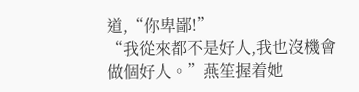道,“你卑鄙!”
“我從來都不是好人,我也沒機會做個好人。”燕笙握着她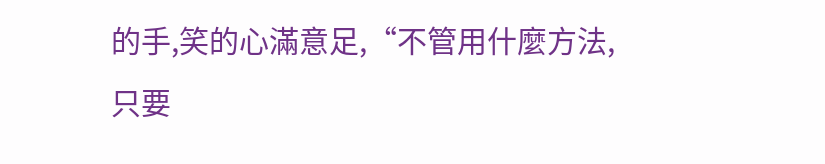的手,笑的心滿意足,“不管用什麼方法,只要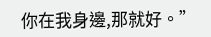你在我身邊,那就好。”